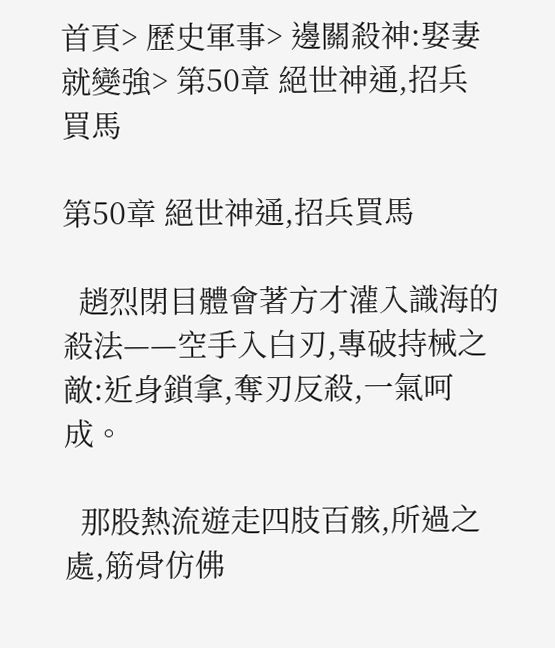首頁> 歷史軍事> 邊關殺神:娶妻就變強> 第50章 絕世神通,招兵買馬

第50章 絕世神通,招兵買馬

  趙烈閉目體會著方才灌入識海的殺法——空手入白刃,專破持械之敵:近身鎖拿,奪刃反殺,一氣呵成。

  那股熱流遊走四肢百骸,所過之處,筋骨仿佛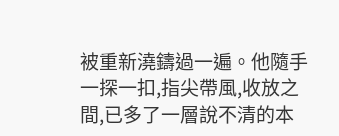被重新澆鑄過一遍。他隨手一探一扣,指尖帶風,收放之間,已多了一層說不清的本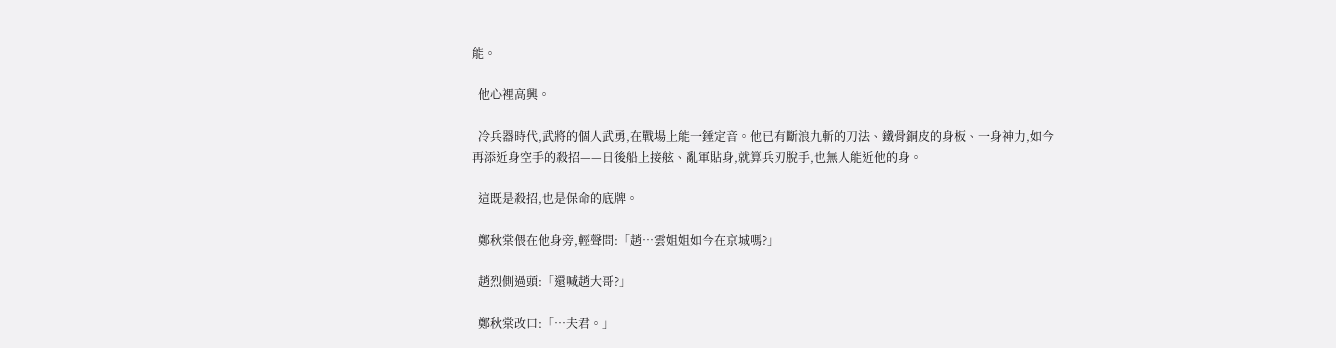能。

  他心裡高興。

  冷兵器時代,武將的個人武勇,在戰場上能一錘定音。他已有斷浪九斬的刀法、鐵骨銅皮的身板、一身神力,如今再添近身空手的殺招——日後船上接舷、亂軍貼身,就算兵刃脫手,也無人能近他的身。

  這既是殺招,也是保命的底牌。

  鄭秋棠偎在他身旁,輕聲問:「趙…雲姐姐如今在京城嗎?」

  趙烈側過頭:「還喊趙大哥?」

  鄭秋棠改口:「…夫君。」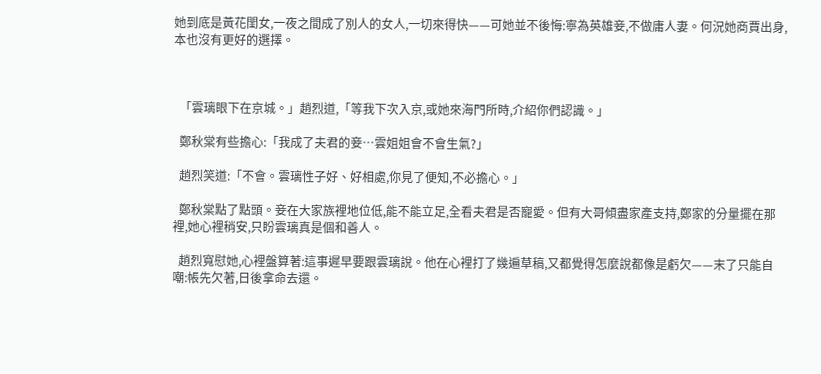她到底是黃花閨女,一夜之間成了別人的女人,一切來得快——可她並不後悔:寧為英雄妾,不做庸人妻。何況她商賈出身,本也沒有更好的選擇。



  「雲璃眼下在京城。」趙烈道,「等我下次入京,或她來海門所時,介紹你們認識。」

  鄭秋棠有些擔心:「我成了夫君的妾…雲姐姐會不會生氣?」

  趙烈笑道:「不會。雲璃性子好、好相處,你見了便知,不必擔心。」

  鄭秋棠點了點頭。妾在大家族裡地位低,能不能立足,全看夫君是否寵愛。但有大哥傾盡家產支持,鄭家的分量擺在那裡,她心裡稍安,只盼雲璃真是個和善人。

  趙烈寬慰她,心裡盤算著:這事遲早要跟雲璃說。他在心裡打了幾遍草稿,又都覺得怎麼說都像是虧欠——末了只能自嘲:帳先欠著,日後拿命去還。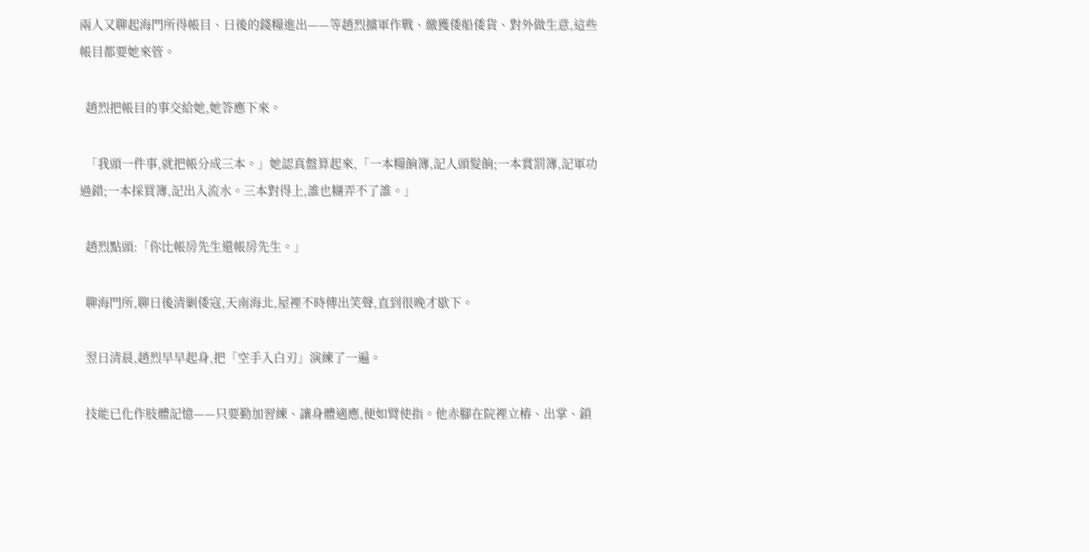兩人又聊起海門所得帳目、日後的錢糧進出——等趙烈擴軍作戰、繳獲倭船倭貨、對外做生意,這些帳目都要她來管。

  趙烈把帳目的事交給她,她答應下來。

  「我頭一件事,就把帳分成三本。」她認真盤算起來,「一本糧餉簿,記人頭髮餉;一本賞罰簿,記軍功過錯;一本採買簿,記出入流水。三本對得上,誰也糊弄不了誰。」

  趙烈點頭:「你比帳房先生還帳房先生。」

  聊海門所,聊日後清剿倭寇,天南海北,屋裡不時傳出笑聲,直到很晚才歇下。

  翌日清晨,趙烈早早起身,把「空手入白刃」演練了一遍。

  技能已化作肢體記憶——只要勤加習練、讓身體適應,便如臂使指。他赤腳在院裡立樁、出掌、鎖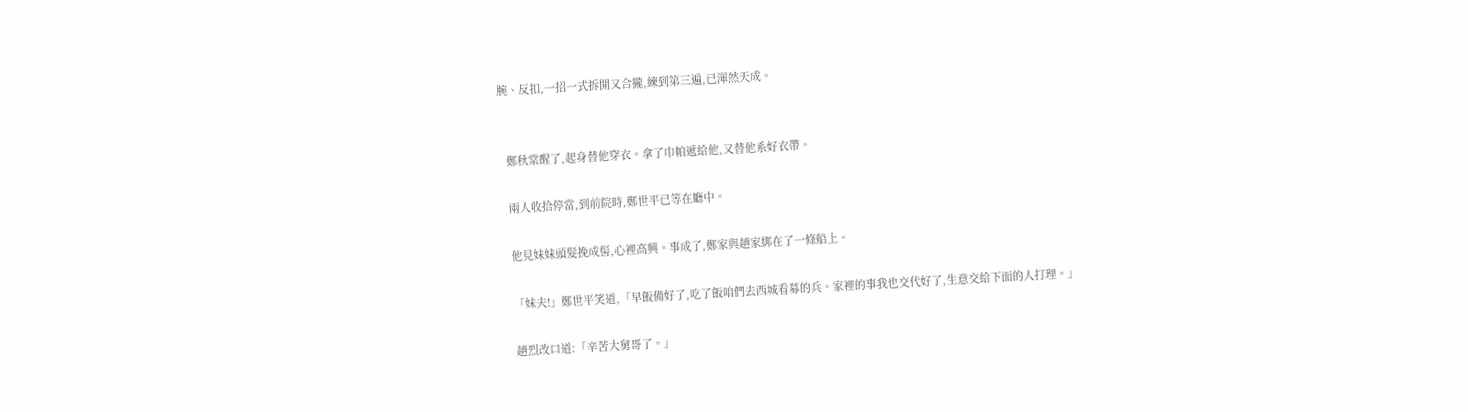腕、反扣,一招一式拆開又合攏,練到第三遍,已渾然天成。


  鄭秋棠醒了,起身替他穿衣。拿了巾帕遞給他,又替他系好衣帶。

  兩人收拾停當,到前院時,鄭世平已等在廳中。

  他見妹妹頭髮挽成髻,心裡高興。事成了,鄭家與趙家綁在了一條船上。

  「妹夫!」鄭世平笑道,「早飯備好了,吃了飯咱們去西城看募的兵。家裡的事我也交代好了,生意交給下面的人打理。」

  趙烈改口道:「辛苦大舅哥了。」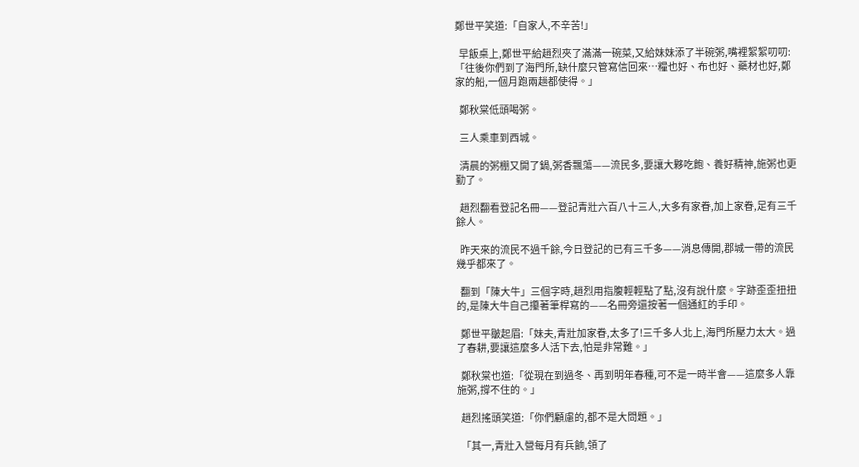鄭世平笑道:「自家人,不辛苦!」

  早飯桌上,鄭世平給趙烈夾了滿滿一碗菜,又給妹妹添了半碗粥,嘴裡絮絮叨叨:「往後你們到了海門所,缺什麼只管寫信回來…糧也好、布也好、藥材也好,鄭家的船,一個月跑兩趟都使得。」

  鄭秋棠低頭喝粥。

  三人乘車到西城。

  清晨的粥棚又開了鍋,粥香飄蕩——流民多,要讓大夥吃飽、養好精神,施粥也更勤了。

  趙烈翻看登記名冊——登記青壯六百八十三人,大多有家眷,加上家眷,足有三千餘人。

  昨天來的流民不過千餘,今日登記的已有三千多——消息傳開,郡城一帶的流民幾乎都來了。

  翻到「陳大牛」三個字時,趙烈用指腹輕輕點了點,沒有說什麼。字跡歪歪扭扭的,是陳大牛自己攥著筆桿寫的——名冊旁還按著一個通紅的手印。

  鄭世平皺起眉:「妹夫,青壯加家眷,太多了!三千多人北上,海門所壓力太大。過了春耕,要讓這麼多人活下去,怕是非常難。」

  鄭秋棠也道:「從現在到過冬、再到明年春種,可不是一時半會——這麼多人靠施粥,撐不住的。」

  趙烈搖頭笑道:「你們顧慮的,都不是大問題。」

  「其一,青壯入營每月有兵餉,領了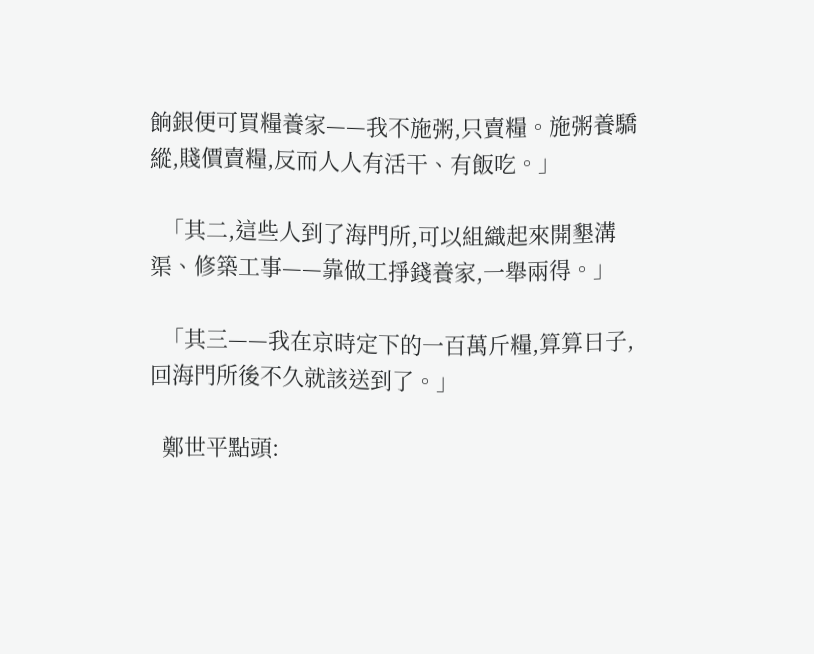餉銀便可買糧養家——我不施粥,只賣糧。施粥養驕縱,賤價賣糧,反而人人有活干、有飯吃。」

  「其二,這些人到了海門所,可以組織起來開墾溝渠、修築工事——靠做工掙錢養家,一舉兩得。」

  「其三——我在京時定下的一百萬斤糧,算算日子,回海門所後不久就該送到了。」

  鄭世平點頭: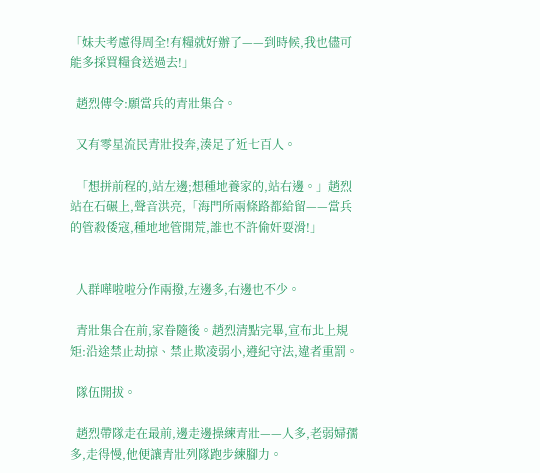「妹夫考慮得周全!有糧就好辦了——到時候,我也儘可能多採買糧食送過去!」

  趙烈傳令:願當兵的青壯集合。

  又有零星流民青壯投奔,湊足了近七百人。

  「想拼前程的,站左邊;想種地養家的,站右邊。」趙烈站在石碾上,聲音洪亮,「海門所兩條路都給留——當兵的管殺倭寇,種地地管開荒,誰也不許偷奸耍滑!」


  人群嘩啦啦分作兩撥,左邊多,右邊也不少。

  青壯集合在前,家眷隨後。趙烈清點完畢,宣布北上規矩:沿途禁止劫掠、禁止欺凌弱小,遵紀守法,違者重罰。

  隊伍開拔。

  趙烈帶隊走在最前,邊走邊操練青壯——人多,老弱婦孺多,走得慢,他便讓青壯列隊跑步練腳力。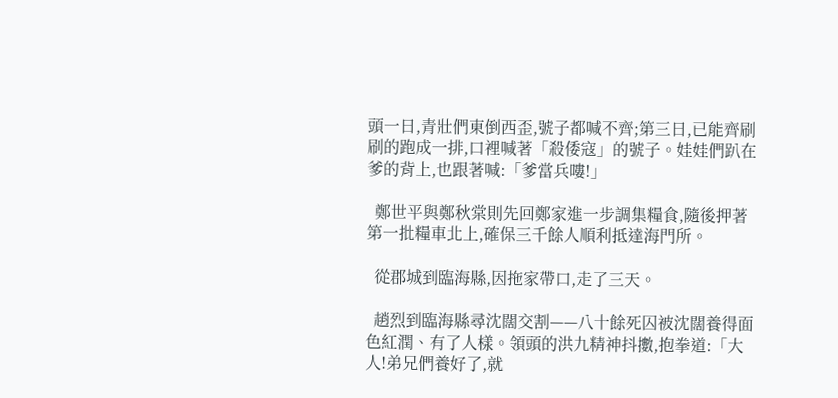頭一日,青壯們東倒西歪,號子都喊不齊;第三日,已能齊刷刷的跑成一排,口裡喊著「殺倭寇」的號子。娃娃們趴在爹的背上,也跟著喊:「爹當兵嘍!」

  鄭世平與鄭秋棠則先回鄭家進一步調集糧食,隨後押著第一批糧車北上,確保三千餘人順利抵達海門所。

  從郡城到臨海縣,因拖家帶口,走了三天。

  趙烈到臨海縣尋沈闊交割——八十餘死囚被沈闊養得面色紅潤、有了人樣。領頭的洪九精神抖擻,抱拳道:「大人!弟兄們養好了,就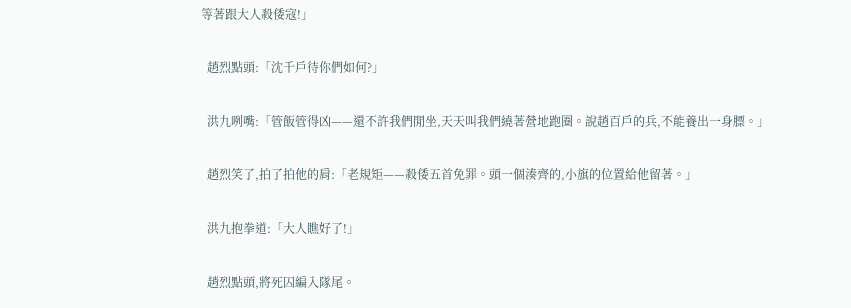等著跟大人殺倭寇!」

  趙烈點頭:「沈千戶待你們如何?」

  洪九咧嘴:「管飯管得凶——還不許我們閒坐,天天叫我們繞著營地跑圈。說趙百戶的兵,不能養出一身膘。」

  趙烈笑了,拍了拍他的肩:「老規矩——殺倭五首免罪。頭一個湊齊的,小旗的位置給他留著。」

  洪九抱拳道:「大人瞧好了!」

  趙烈點頭,將死囚編入隊尾。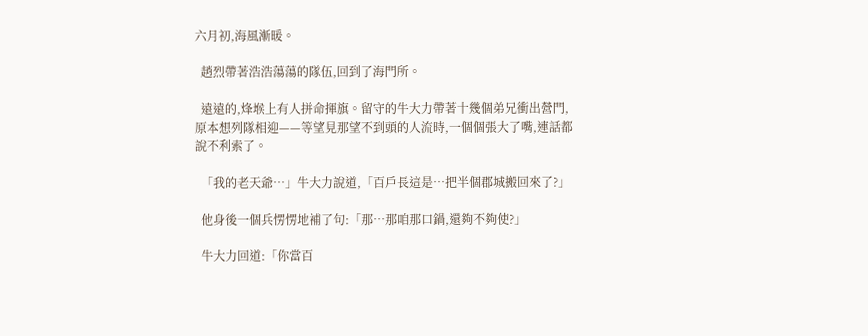六月初,海風漸暖。

  趙烈帶著浩浩蕩蕩的隊伍,回到了海門所。

  遠遠的,烽堠上有人拼命揮旗。留守的牛大力帶著十幾個弟兄衝出營門,原本想列隊相迎——等望見那望不到頭的人流時,一個個張大了嘴,連話都說不利索了。

  「我的老天爺…」牛大力說道,「百戶長這是…把半個郡城搬回來了?」

  他身後一個兵愣愣地補了句:「那…那咱那口鍋,還夠不夠使?」

  牛大力回道:「你當百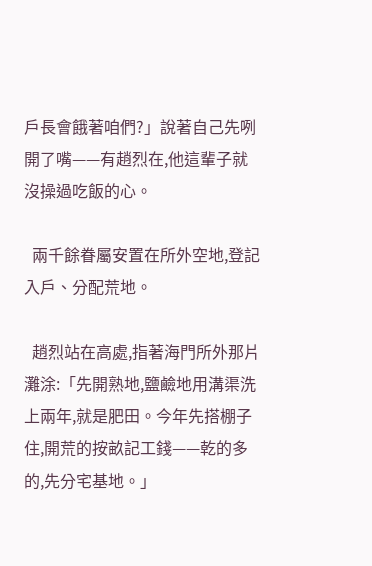戶長會餓著咱們?」說著自己先咧開了嘴——有趙烈在,他這輩子就沒操過吃飯的心。

  兩千餘眷屬安置在所外空地,登記入戶、分配荒地。

  趙烈站在高處,指著海門所外那片灘涂:「先開熟地,鹽鹼地用溝渠洗上兩年,就是肥田。今年先搭棚子住,開荒的按畝記工錢——乾的多的,先分宅基地。」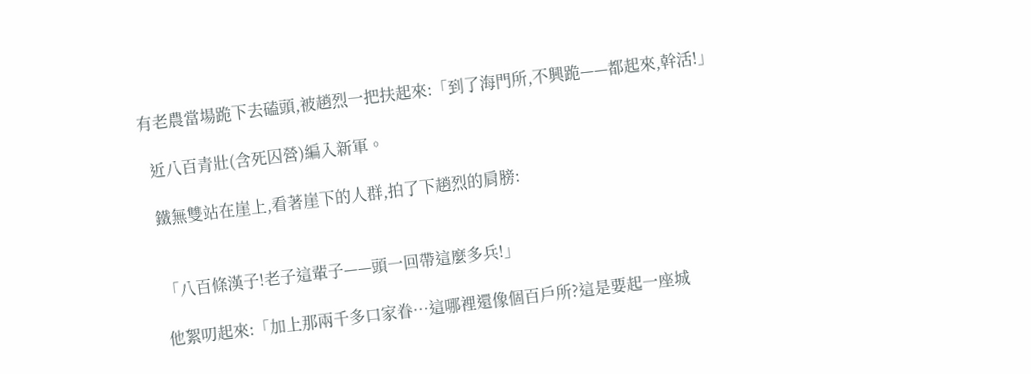有老農當場跪下去磕頭,被趙烈一把扶起來:「到了海門所,不興跪——都起來,幹活!」

  近八百青壯(含死囚營)編入新軍。

  鐵無雙站在崖上,看著崖下的人群,拍了下趙烈的肩膀:


  「八百條漢子!老子這輩子——頭一回帶這麼多兵!」

  他絮叨起來:「加上那兩千多口家眷…這哪裡還像個百戶所?這是要起一座城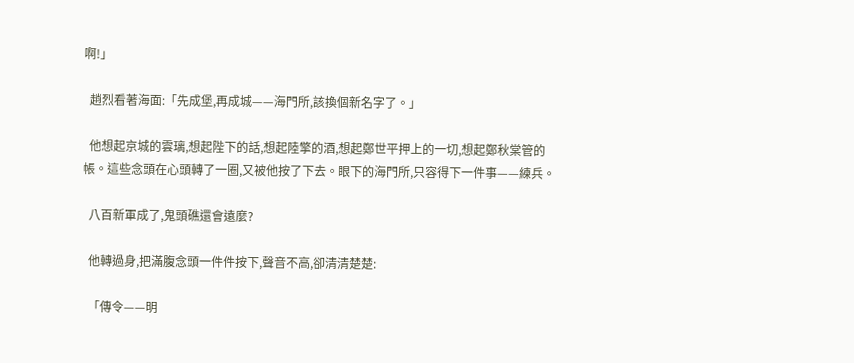啊!」

  趙烈看著海面:「先成堡,再成城——海門所,該換個新名字了。」

  他想起京城的雲璃,想起陛下的話,想起陸擎的酒,想起鄭世平押上的一切,想起鄭秋棠管的帳。這些念頭在心頭轉了一圈,又被他按了下去。眼下的海門所,只容得下一件事——練兵。

  八百新軍成了,鬼頭礁還會遠麼?

  他轉過身,把滿腹念頭一件件按下,聲音不高,卻清清楚楚:

  「傳令——明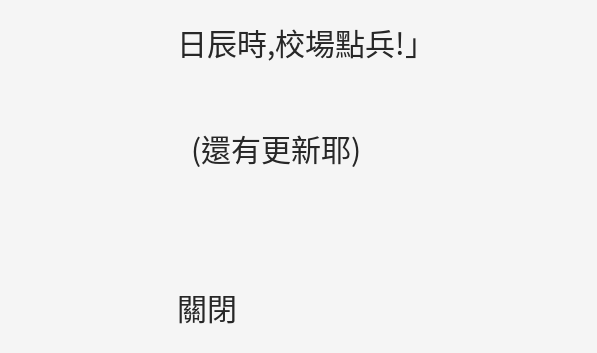日辰時,校場點兵!」

  (還有更新耶)


關閉